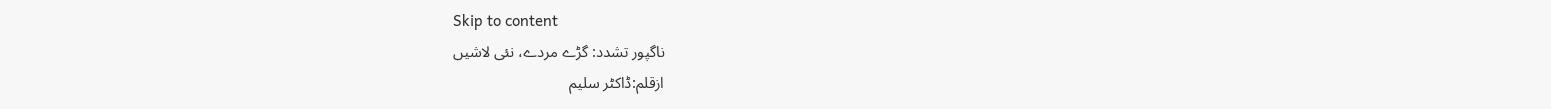Skip to content
ناگپور تشدد: گڑے مردے، نئی لاشیں
ازقلم:ڈاکٹر سلیم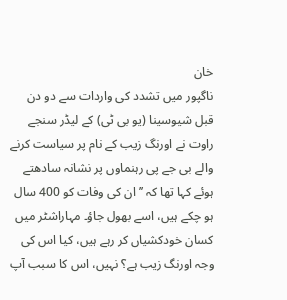خان
ناگپور میں تشدد کی واردات سے دو دن قبل شیوسینا (یو بی ٹی) کے لیڈر سنجے راوت نے اورنگ زیب کے نام پر سیاست کرنے والے بی جے پی رہنماوں پر نشانہ سادھتے ہوئے کہا تھا کہ ’’ان کی وفات کو 400 سال ہو چکے ہیں، اسے بھول جاؤ۔ مہاراشٹر میں کسان خودکشیاں کر رہے ہیں، کیا اس کی وجہ اورنگ زیب ہے؟ نہیں، اس کا سبب آپ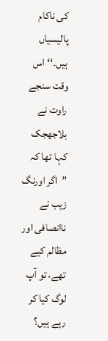کی ناکام پالیسیاں ہیں۔‘‘ اس وقت سنجے راوت نے بلاجھجک کہا تھا کہ ’’اگر اورنگ زیب نے ناانصافی اور مظالم کیے تھے، تو آپ لوگ کیا کر رہے ہیں؟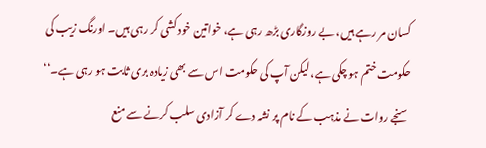کسان مر رہے ہیں، بے روزگاری بڑھ رہی ہے، خواتین خود کشی کر رہی ہیں۔ اورنگ زیب کی حکومت ختم ہو چکی ہے، لیکن آپ کی حکومت اس سے بھی زیادہ بری ثابت ہو رہی ہے۔‘‘ سنجے روات نے مذہب کے نام پر نشہ دے کر آزادی سلب کرنے سے منع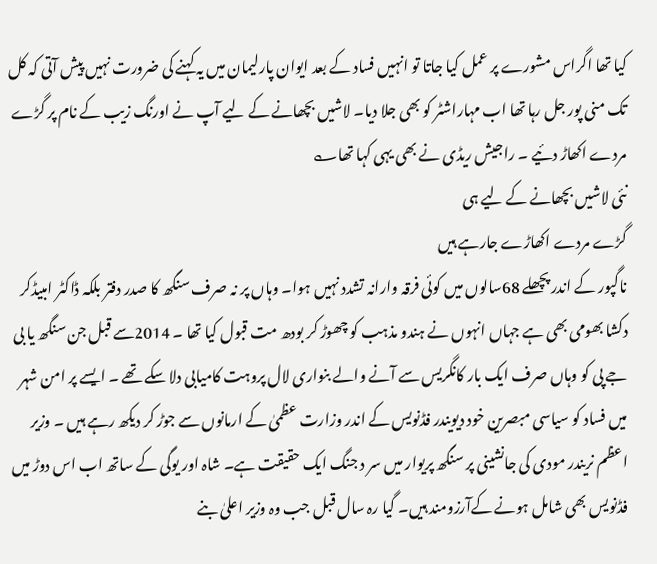کیا تھا اگراس مشورے پر عمل کیا جاتا تو انہیں فساد کے بعد ایوان پارلیمان میں یہ کہنے کی ضرورت نہیں پیش آتی کہ کل تک منی پور جل رہا تھا اب مہاراشٹر کو بھی جلا دیا۔ لاشیں بچھانے کے لیے آپ نے اورنگ زیب کے نام پر گڑے مردے اکھاڑ دئیے ۔ راجیش ریڈی نے بھی یہی کہا تھا؎
نئی لاشیں بچھانے کے لیے ہی
گڑے مردے اکھاڑے جارہے ہیں
ناگپور کے اندر پچھلے 68سالوں میں کوئی فرقہ وارانہ تشدد نہیں ہوا۔ وہاں پر نہ صرف سنگھ کا صدر دفتر بلکہ ڈاکٹر امبیڈکر دکشا بھومی بھی ہے جہاں انہوں نے ہندو مذہب کو چھوڑ کر بودھ مت قبول کیا تھا ۔ 2014سے قبل جن سنگھ یا بی جے پی کو وہاں صرف ایک بار کانگریس سے آنے والے بنواری لال پروہت کامیابی دلا سکے تھے ۔ ایسے پر امن شہر میں فساد کو سیاسی مبصرین خود دیویندر فڈنویس کے اندر وزارت عظمیٰ کے ارمانوں سے جوڑ کر دیکھ رہے ہیں ۔ وزیر اعظم نریندر مودی کی جانشینی پر سنگھ پریوار میں سر د جنگ ایک حقیقت ہے۔ شاہ اور یوگی کے ساتھ اب اس دوڑ میں فڈنویس بھی شامل ہونے کےآرزومند ہیں۔ گیا رہ سال قبل جب وہ وزیر اعلیٰ بنے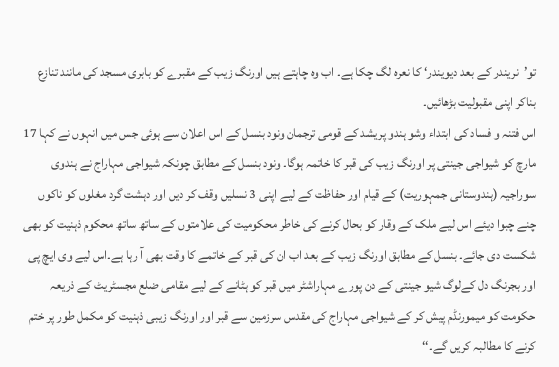تو’نریندر کے بعد دیویندر‘ کا نعرہ لگ چکا ہے۔ اب وہ چاہتے ہیں اورنگ زیب کے مقبرے کو بابری مسجد کی مانند تنازع بناکر اپنی مقبولیت بڑھائیں۔
اس فتنہ و فساد کی ابتداء وشو ہندو پریشد کے قومی ترجمان ونود بنسل کے اس اعلان سے ہوئی جس میں انہوں نے کہا 17 مارچ کو شیواجی جینتی پر اورنگ زیب کی قبر کا خاتمہ ہوگا۔ ونود بنسل کے مطابق چونکہ شیواجی مہاراج نے ہندوی سوراجیہ (ہندوستانی جمہوریت) کے قیام اور حفاظت کے لیے اپنی 3 نسلیں وقف کر دیں اور دہشت گرد مغلوں کو ناکوں چنے چبوا دیئے اس لیے ملک کے وقار کو بحال کرنے کی خاطر محکومیت کی علامتوں کے ساتھ ساتھ محکوم ذہنیت کو بھی شکست دی جائے۔ بنسل کے مطابق اورنگ زیب کے بعد اب ان کی قبر کے خاتمے کا وقت بھی آ رہا ہے۔اس لیے وی ایچ پی اور بجرنگ دل کےلوگ شیو جینتی کے دن پورے مہاراشٹر میں قبر کو ہٹانے کے لیے مقامی ضلع مجسٹریٹ کے ذریعہ حکومت کو میمورنڈم پیش کر کے شیواجی مہاراج کی مقدس سرزمین سے قبر اور اورنگ زیبی ذہنیت کو مکمل طور پر ختم کرنے کا مطالبہ کریں گے۔‘‘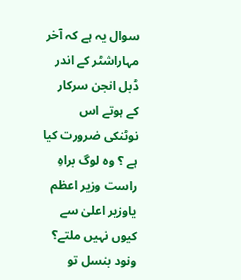سوال یہ ہے کہ آخر مہاراشٹر کے اندر ڈبل انجن سرکار کے ہوتے اس نوٹنکی ضرورت کیا ہے ؟ وہ لوگ براہِ راست وزیر اعظم یاوزیر اعلیٰ سے کیوں نہیں ملتے؟ ونود بنسل تو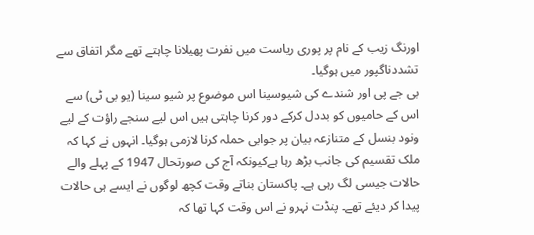اورنگ زیب کے نام پر پوری ریاست میں نفرت پھیلانا چاہتے تھے مگر اتفاق سے تشددناگپور میں ہوگیا۔
بی جے پی اور شندے کی شیوسینا اس موضوع پر شیو سینا (یو بی ٹی) سے اس کے حامیوں کو بددل کرکے دور کرنا چاہتی ہیں اس لیے سنجے راؤت کے لیے ونود بنسل کے متنازعہ بیان پر جوابی حملہ کرنا لازمی ہوگیا۔ انہوں نے کہا کہ ملک تقسیم کی جانب بڑھ رہا ہےکیونکہ آج کی صورتحال 1947 کے پہلے والے حالات جیسی لگ رہی ہے۔ پاکستان بناتے وقت کچھ لوگوں نے ایسے ہی حالات پیدا کر دیئے تھے۔ پنڈت نہرو نے اس وقت کہا تھا کہ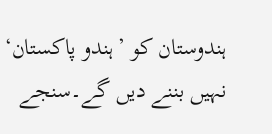ہندوستان کو ’ہندو پاکستان‘ نہیں بننے دیں گے۔سنجے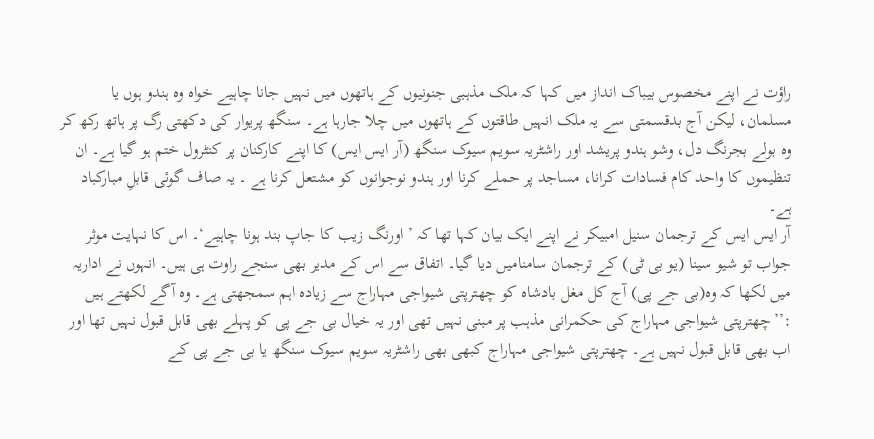راؤت نے اپنے مخصوس بیباک انداز میں کہا کہ ملک مذہبی جنونیوں کے ہاتھوں میں نہیں جانا چاہیے خواہ وہ ہندو ہوں یا مسلمان، لیکن آج بدقسمتی سے یہ ملک انہیں طاقتوں کے ہاتھوں میں چلا جارہا ہے۔ سنگھ پریوار کی دکھتی رگ پر ہاتھ رکھ کر وہ بولے بجرنگ دل، وشو ہندو پریشد اور راشٹریہ سویم سیوک سنگھ (آر ایس ایس) کا اپنے کارکنان پر کنٹرول ختم ہو گیا ہے۔ ان تنظیموں کا واحد کام فسادات کرانا، مساجد پر حملے کرنا اور ہندو نوجوانوں کو مشتعل کرنا ہے ۔ یہ صاف گوئی قابلِ مبارکباد ہے۔
آر ایس ایس کے ترجمان سنیل امبیکر نے اپنے ایک بیان کہا تھا کہ ’اورنگ زیب کا جاپ بند ہونا چاہیے‘۔ اس کا نہایت موثر جواب تو شیو سینا (یو بی ٹی) کے ترجمان سامنامیں دیا گیا۔ اتفاق سے اس کے مدیر بھی سنجے راوت ہی ہیں۔ انہوں نے اداریہ میں لکھا کہ وہ(بی جے پی) آج کل مغل بادشاہ کو چھترپتی شیواجی مہاراج سے زیادہ اہم سمجھتی ہے۔ وہ آگے لکھتے ہیں :’’چھترپتی شیواجی مہاراج کی حکمرانی مذہب پر مبنی نہیں تھی اور یہ خیال بی جے پی کو پہلے بھی قابل قبول نہیں تھا اور اب بھی قابل قبول نہیں ہے۔ چھترپتی شیواجی مہاراج کبھی بھی راشٹریہ سویم سیوک سنگھ یا بی جے پی کے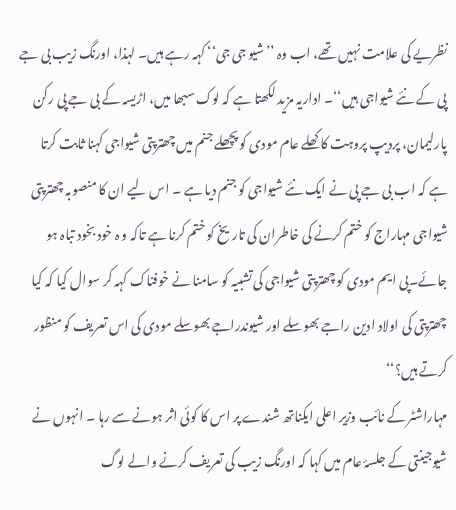نظریے کی علامت نہیں تھے، اب وہ ’’شیو جی جی‘‘ کہہ رہے ہیں۔ لہذا، اورنگ زیب بی جے پی کے نئے شیواجی ہیں‘‘۔ اداریہ مزید لکھتا ہے کہ لوک سبھا میں، اڑیسہ کے بی جے پی رکن پارلیمان، پردیپ پروہت کا کھلے عام مودی کو پچھلے جنم میں چھترپتی شیواجی کہنا ثابت کرتا ہے کہ اب بی جے پی نے ایک نئے شیواجی کو جنم دیا ہے ۔ اس لیے ان کا منصوبہ چھترپتی شیواجی مہاراج کو ختم کرنے کی خاطران کی تاریخ کو ختم کرنا ہے تاکہ و ہ خود بخود تباہ ہو جائے۔پی ایم مودی کو چھترپتی شیواجی کی تشبیہ کو سامنا نے خوفناک کہہ کر سوال کیا کہ کیا چھترپتی کی اولاد ادین راجے بھوسلے اور شیوندراجے بھوسلے مودی کی اس تعریف کو منظور کرتے ہیں؟‘‘
مہاراشٹر کے نائب وزیر اعلی ایکناتھ شندے پر اس کا کوئی اثر ہونے سے رہا ۔ انہوں نے شیوجینتی کے جلسۂ عام میں کہا کہ اورنگ زیب کی تعریف کرنے والے لوگ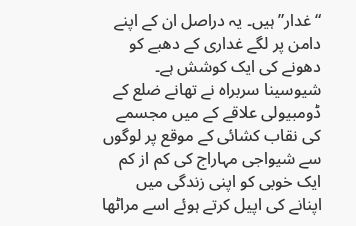“غدار” ہیں۔ یہ دراصل ان کے اپنے دامن پر لگے غداری کے دھبے کو دھونے کی ایک کوشش ہے۔ شیوسینا سربراہ نے تھانے ضلع کے ڈومبیولی علاقے کے میں مجسمے کی نقاب کشائی کے موقع پر لوگوں سے شیواجی مہاراج کی کم از کم ایک خوبی کو اپنی زندگی میں اپنانے کی اپیل کرتے ہوئے اسے مراٹھا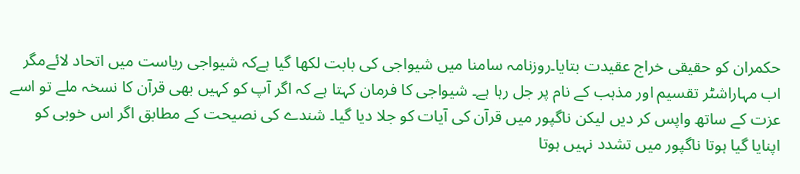حکمران کو حقیقی خراج عقیدت بتایا۔روزنامہ سامنا میں شیواجی کی بابت لکھا گیا ہےکہ شیواجی ریاست میں اتحاد لائےمگر اب مہاراشٹر تقسیم اور مذہب کے نام پر جل رہا ہے۔ شیواجی کا فرمان کہتا ہے کہ اگر آپ کو کہیں بھی قرآن کا نسخہ ملے تو اسے عزت کے ساتھ واپس کر دیں لیکن ناگپور میں قرآن کی آیات کو جلا دیا گیا۔ شندے کی نصیحت کے مطابق اگر اس خوبی کو اپنایا گیا ہوتا ناگپور میں تشدد نہیں ہوتا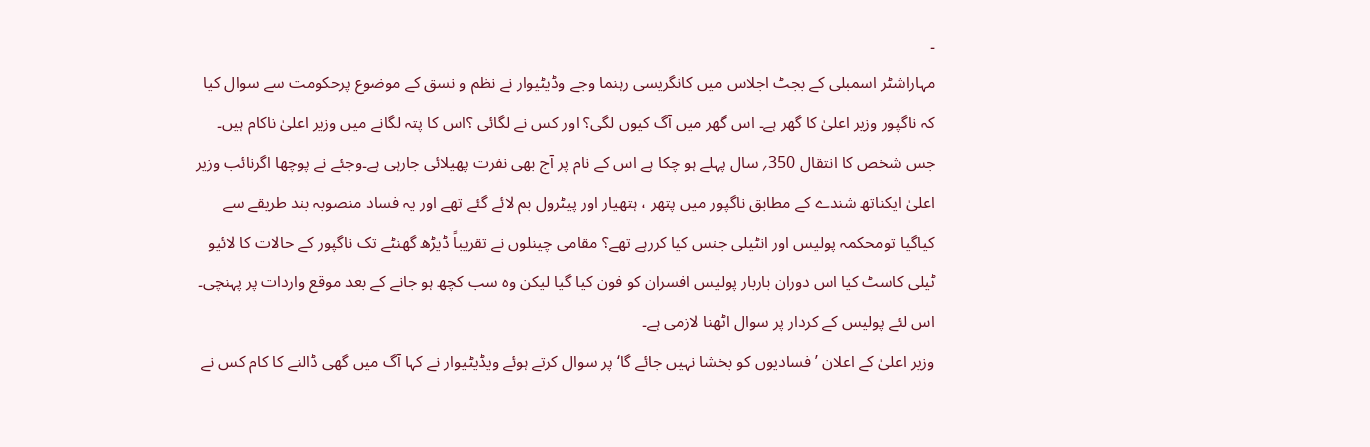۔
مہاراشٹر اسمبلی کے بجٹ اجلاس میں کانگریسی رہنما وجے وڈیٹیوار نے نظم و نسق کے موضوع پرحکومت سے سوال کیا کہ ناگپور وزیر اعلیٰ کا گھر ہے۔ اس گھر میں آگ کیوں لگی؟ اور کس نے لگائی ؟اس کا پتہ لگانے میں وزیر اعلیٰ ناکام ہیں۔ جس شخص کا انتقال 350؍ سال پہلے ہو چکا ہے اس کے نام پر آج بھی نفرت پھیلائی جارہی ہے۔وجئے نے پوچھا اگرنائب وزیر اعلیٰ ایکناتھ شندے کے مطابق ناگپور میں پتھر ، ہتھیار اور پیٹرول بم لائے گئے تھے اور یہ فساد منصوبہ بند طریقے سے کیاگیا تومحکمہ پولیس اور انٹیلی جنس کیا کررہے تھے؟ مقامی چینلوں نے تقریباً ڈیڑھ گھنٹے تک ناگپور کے حالات کا لائیو ٹیلی کاسٹ کیا اس دوران باربار پولیس افسران کو فون کیا گیا لیکن وہ سب کچھ ہو جانے کے بعد موقع واردات پر پہنچی۔ اس لئے پولیس کے کردار پر سوال اٹھنا لازمی ہے۔
وزیر اعلیٰ کے اعلان ’فسادیوں کو بخشا نہیں جائے گا‘ پر سوال کرتے ہوئے ویڈیٹیوار نے کہا آگ میں گھی ڈالنے کا کام کس نے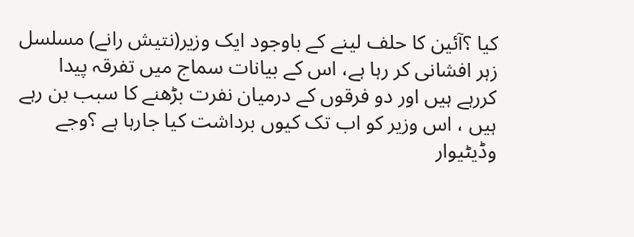کیا ؟آئین کا حلف لینے کے باوجود ایک وزیر(نتیش رانے) مسلسل زہر افشانی کر رہا ہے، اس کے بیانات سماج میں تفرقہ پیدا کررہے ہیں اور دو فرقوں کے درمیان نفرت بڑھنے کا سبب بن رہے ہیں ، اس وزیر کو اب تک کیوں برداشت کیا جارہا ہے ؟وجے وڈیٹیوار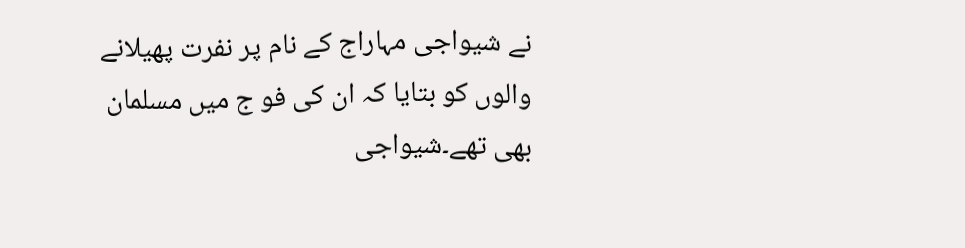نے شیواجی مہاراج کے نام پر نفرت پھیلانے والوں کو بتایا کہ ان کی فو ج میں مسلمان بھی تھے۔شیواجی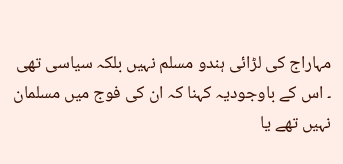مہاراج کی لڑائی ہندو مسلم نہیں بلکہ سیاسی تھی ۔ اس کے باوجودیہ کہنا کہ ان کی فوج میں مسلمان نہیں تھے یا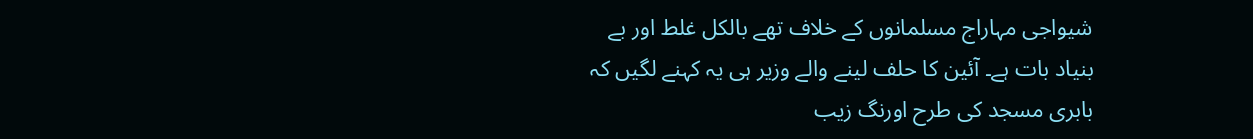شیواجی مہاراج مسلمانوں کے خلاف تھے بالکل غلط اور بے بنیاد بات ہے۔ آئین کا حلف لینے والے وزیر ہی یہ کہنے لگیں کہ بابری مسجد کی طرح اورنگ زیب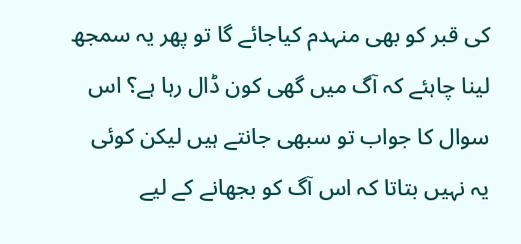کی قبر کو بھی منہدم کیاجائے گا تو پھر یہ سمجھ لینا چاہئے کہ آگ میں گھی کون ڈال رہا ہے؟ اس سوال کا جواب تو سبھی جانتے ہیں لیکن کوئی یہ نہیں بتاتا کہ اس آگ کو بجھانے کے لیے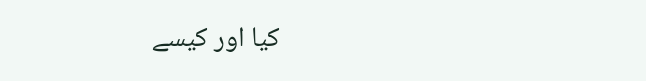کیا اور کیسے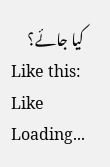کیا جائے؟
Like this:
Like Loading...